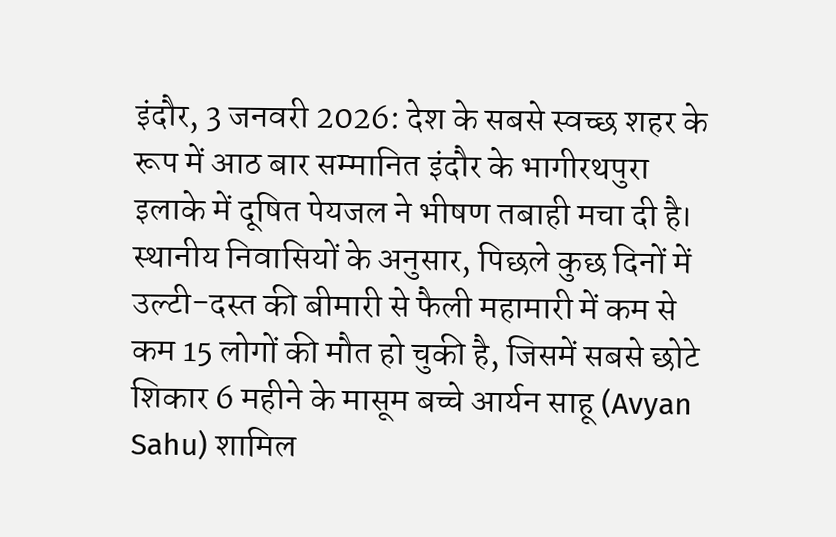इंदौर, 3 जनवरी 2026: देश के सबसे स्वच्छ शहर के रूप में आठ बार सम्मानित इंदौर के भागीरथपुरा इलाके में दूषित पेयजल ने भीषण तबाही मचा दी है। स्थानीय निवासियों के अनुसार, पिछले कुछ दिनों में उल्टी-दस्त की बीमारी से फैली महामारी में कम से कम 15 लोगों की मौत हो चुकी है, जिसमें सबसे छोटे शिकार 6 महीने के मासूम बच्चे आर्यन साहू (Avyan Sahu) शामिल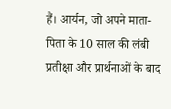हैं। आर्यन, जो अपने माता-पिता के 10 साल की लंबी प्रतीक्षा और प्रार्थनाओं के बाद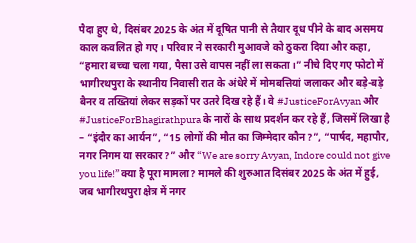पैदा हुए थे, दिसंबर 2025 के अंत में दूषित पानी से तैयार दूध पीने के बाद असमय काल कवलित हो गए। परिवार ने सरकारी मुआवजे को ठुकरा दिया और कहा, “हमारा बच्चा चला गया, पैसा उसे वापस नहीं ला सकता।” नीचे दिए गए फोटो में भागीरथपुरा के स्थानीय निवासी रात के अंधेरे में मोमबत्तियां जलाकर और बड़े-बड़े बैनर व तख्तियां लेकर सड़कों पर उतरे दिख रहे हैं। वे #JusticeForAvyan और #JusticeForBhagirathpura के नारों के साथ प्रदर्शन कर रहे हैं, जिसमें लिखा है – “इंदौर का आर्यन”, “15 लोगों की मौत का जिम्मेदार कौन?”, “पार्षद, महापौर, नगर निगम या सरकार?” और “We are sorry Avyan, Indore could not give you life!”क्या है पूरा मामला? मामले की शुरुआत दिसंबर 2025 के अंत में हुई, जब भागीरथपुरा क्षेत्र में नगर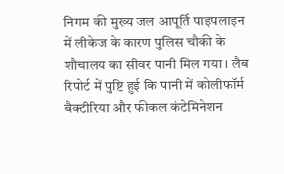निगम की मुख्य जल आपूर्ति पाइपलाइन में लीकेज के कारण पुलिस चौकी के शौचालय का सीवर पानी मिल गया। लैब रिपोर्ट में पुष्टि हुई कि पानी में कोलीफॉर्म बैक्टीरिया और फीकल कंटेमिनेशन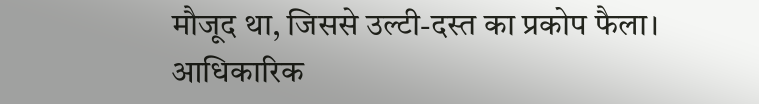मौजूद था, जिससे उल्टी-दस्त का प्रकोप फैला। आधिकारिक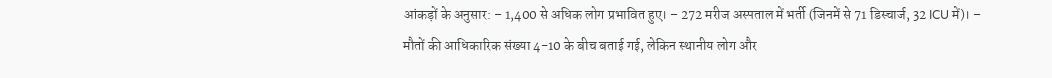आंकड़ों के अनुसार: – 1,400 से अधिक लोग प्रभावित हुए। – 272 मरीज अस्पताल में भर्ती (जिनमें से 71 डिस्चार्ज, 32 ICU में)। – मौतों की आधिकारिक संख्या 4-10 के बीच बताई गई, लेकिन स्थानीय लोग और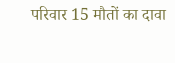परिवार 15 मौतों का दावा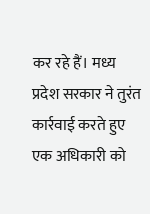कर रहे हैं। मध्य प्रदेश सरकार ने तुरंत कार्रवाई करते हुए एक अधिकारी को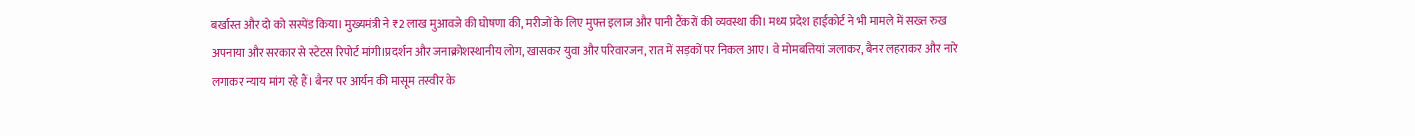बर्खास्त और दो को सस्पेंड किया। मुख्यमंत्री ने ₹2 लाख मुआवजे की घोषणा की, मरीजों के लिए मुफ्त इलाज और पानी टैंकरों की व्यवस्था की। मध्य प्रदेश हाईकोर्ट ने भी मामले में सख्त रुख अपनाया और सरकार से स्टेटस रिपोर्ट मांगी।प्रदर्शन और जनाक्रोशस्थानीय लोग, खासकर युवा और परिवारजन, रात में सड़कों पर निकल आए। वे मोमबत्तियां जलाकर, बैनर लहराकर और नारे लगाकर न्याय मांग रहे हैं। बैनर पर आर्यन की मासूम तस्वीर के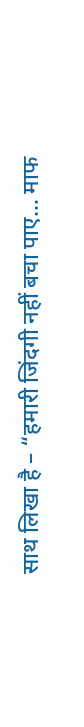साथ लिखा है – “हमारी जिंदगी नहीं बचा पाए… माफ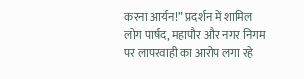करना आर्यन!” प्रदर्शन में शामिल लोग पार्षद, महापौर और नगर निगम पर लापरवाही का आरोप लगा रहे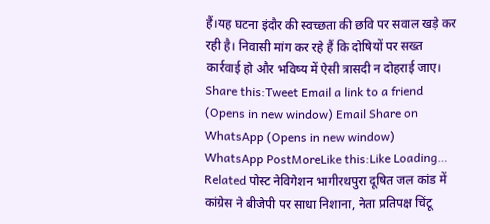हैं।यह घटना इंदौर की स्वच्छता की छवि पर सवाल खड़े कर रही है। निवासी मांग कर रहे हैं कि दोषियों पर सख्त कार्रवाई हो और भविष्य में ऐसी त्रासदी न दोहराई जाए। Share this:Tweet Email a link to a friend (Opens in new window) Email Share on WhatsApp (Opens in new window) WhatsApp PostMoreLike this:Like Loading… Related पोस्ट नेविगेशन भागीरथपुरा दूषित जल कांड में कांग्रेस ने बीजेपी पर साधा निशाना, नेता प्रतिपक्ष चिंटू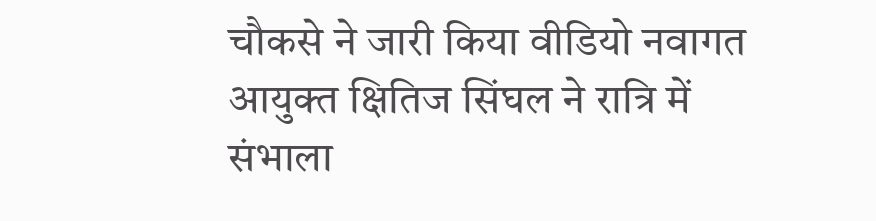चौकसे ने जारी किया वीडियो नवागत आयुक्त क्षितिज सिंघल ने रात्रि में संभाला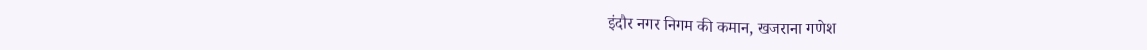इंदौर नगर निगम की कमान, खजराना गणेश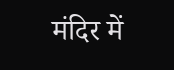मंदिर में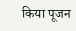किया पूजन